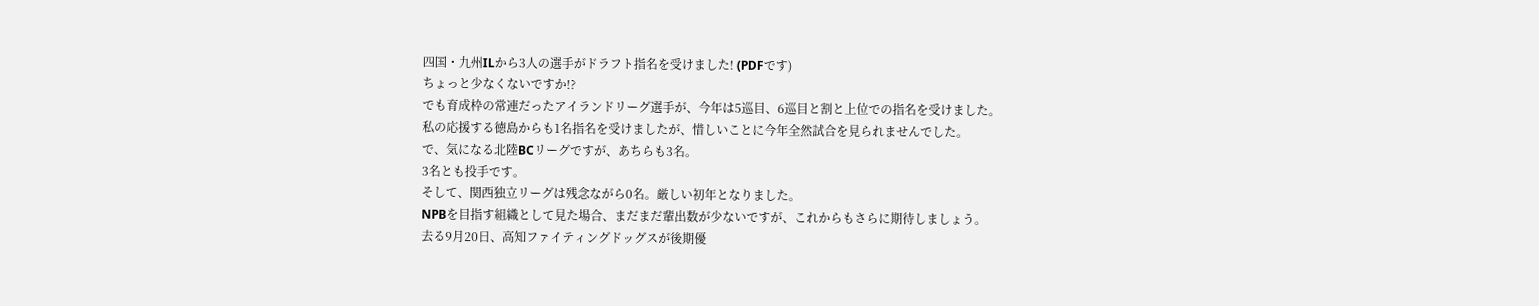四国・九州ILから3人の選手がドラフト指名を受けました! (PDFです)
ちょっと少なくないですか!?
でも育成枠の常連だったアイランドリーグ選手が、今年は5巡目、6巡目と割と上位での指名を受けました。
私の応援する徳島からも1名指名を受けましたが、惜しいことに今年全然試合を見られませんでした。
で、気になる北陸BCリーグですが、あちらも3名。
3名とも投手です。
そして、関西独立リーグは残念ながら0名。厳しい初年となりました。
NPBを目指す組織として見た場合、まだまだ輩出数が少ないですが、これからもさらに期待しましょう。
去る9月20日、高知ファイティングドッグスが後期優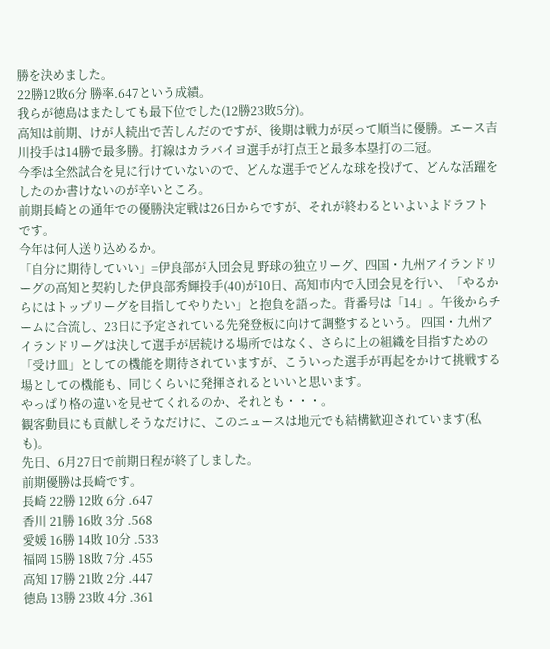勝を決めました。
22勝12敗6分 勝率.647という成績。
我らが徳島はまたしても最下位でした(12勝23敗5分)。
高知は前期、けが人続出で苦しんだのですが、後期は戦力が戻って順当に優勝。エース吉川投手は14勝で最多勝。打線はカラバイヨ選手が打点王と最多本塁打の二冠。
今季は全然試合を見に行けていないので、どんな選手でどんな球を投げて、どんな活躍をしたのか書けないのが辛いところ。
前期長崎との通年での優勝決定戦は26日からですが、それが終わるといよいよドラフトです。
今年は何人送り込めるか。
「自分に期待していい」=伊良部が入団会見 野球の独立リーグ、四国・九州アイランドリーグの高知と契約した伊良部秀輝投手(40)が10日、高知市内で入団会見を行い、「やるからにはトップリーグを目指してやりたい」と抱負を語った。背番号は「14」。午後からチームに合流し、23日に予定されている先発登板に向けて調整するという。 四国・九州アイランドリーグは決して選手が居続ける場所ではなく、さらに上の組織を目指すための「受け皿」としての機能を期待されていますが、こういった選手が再起をかけて挑戦する場としての機能も、同じくらいに発揮されるといいと思います。
やっぱり格の違いを見せてくれるのか、それとも・・・。
観客動員にも貢献しそうなだけに、このニュースは地元でも結構歓迎されています(私も)。
先日、6月27日で前期日程が終了しました。
前期優勝は長崎です。
長崎 22勝 12敗 6分 .647
香川 21勝 16敗 3分 .568
愛媛 16勝 14敗 10分 .533
福岡 15勝 18敗 7分 .455
高知 17勝 21敗 2分 .447
徳島 13勝 23敗 4分 .361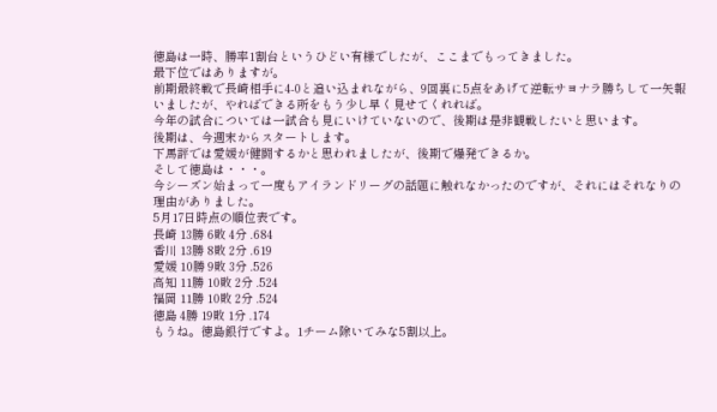徳島は一時、勝率1割台というひどい有様でしたが、ここまでもってきました。
最下位ではありますが。
前期最終戦で長崎相手に4-0と追い込まれながら、9回裏に5点をあげて逆転サヨナラ勝ちして一矢報いましたが、やればできる所をもう少し早く見せてくれれば。
今年の試合については一試合も見にいけていないので、後期は是非観戦したいと思います。
後期は、今週末からスタートします。
下馬評では愛媛が健闘するかと思われましたが、後期で爆発できるか。
そして徳島は・・・。
今シーズン始まって一度もアイランドリーグの話題に触れなかったのですが、それにはそれなりの理由がありました。
5月17日時点の順位表です。
長崎 13勝 6敗 4分 .684
香川 13勝 8敗 2分 .619
愛媛 10勝 9敗 3分 .526
高知 11勝 10敗 2分 .524
福岡 11勝 10敗 2分 .524
徳島 4勝 19敗 1分 .174
もうね。徳島銀行ですよ。1チーム除いてみな5割以上。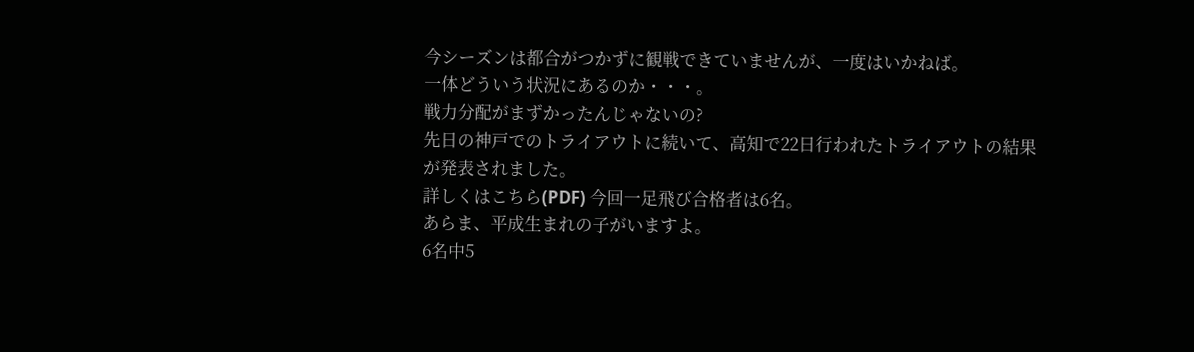今シーズンは都合がつかずに観戦できていませんが、一度はいかねば。
一体どういう状況にあるのか・・・。
戦力分配がまずかったんじゃないの?
先日の神戸でのトライアウトに続いて、高知で22日行われたトライアウトの結果が発表されました。
詳しくはこちら(PDF) 今回一足飛び合格者は6名。
あらま、平成生まれの子がいますよ。
6名中5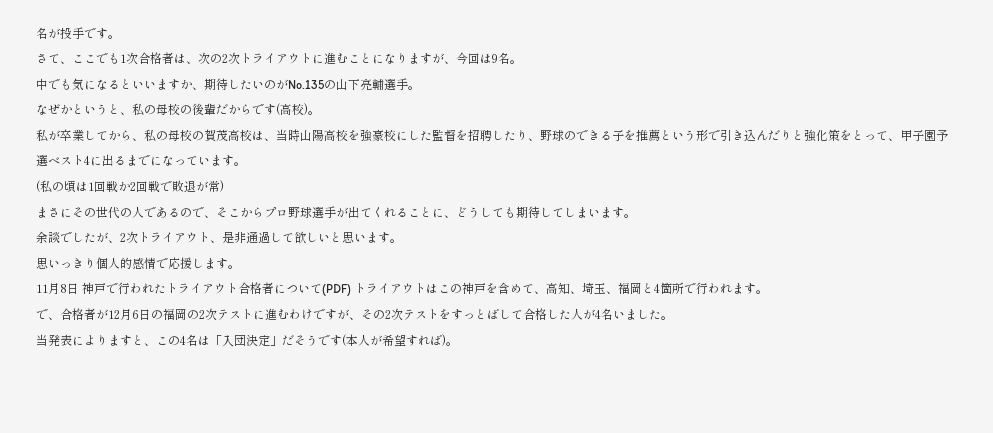名が投手です。
さて、ここでも1次合格者は、次の2次トライアウトに進むことになりますが、今回は9名。
中でも気になるといいますか、期待したいのがNo.135の山下亮輔選手。
なぜかというと、私の母校の後輩だからです(高校)。
私が卒業してから、私の母校の賀茂高校は、当時山陽高校を強豪校にした監督を招聘したり、野球のできる子を推薦という形で引き込んだりと強化策をとって、甲子園予選ベスト4に出るまでになっています。
(私の頃は1回戦か2回戦で敗退が常)
まさにその世代の人であるので、そこからプロ野球選手が出てくれることに、どうしても期待してしまいます。
余談でしたが、2次トライアウト、是非通過して欲しいと思います。
思いっきり個人的感情で応援します。
11月8日 神戸で行われたトライアウト合格者について(PDF) トライアウトはこの神戸を含めて、高知、埼玉、福岡と4箇所で行われます。
で、合格者が12月6日の福岡の2次テストに進むわけですが、その2次テストをすっとばして合格した人が4名いました。
当発表によりますと、この4名は「入団決定」だそうです(本人が希望すれば)。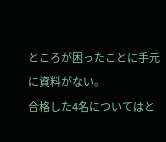ところが困ったことに手元に資料がない。
合格した4名についてはと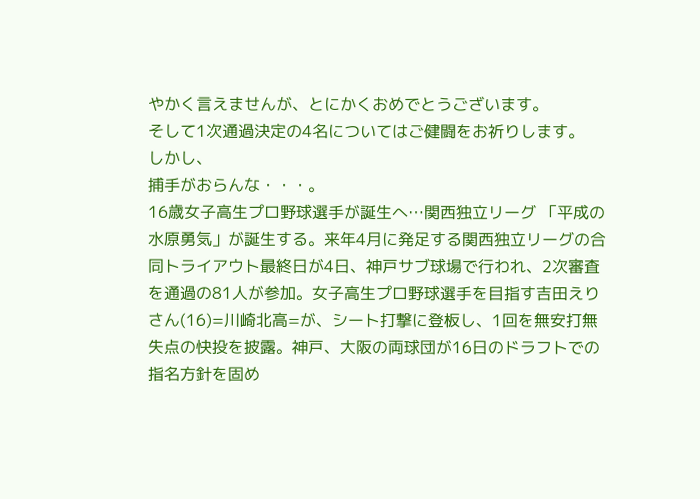やかく言えませんが、とにかくおめでとうございます。
そして1次通過決定の4名についてはご健闘をお祈りします。
しかし、
捕手がおらんな・・・。
16歳女子高生プロ野球選手が誕生へ…関西独立リーグ 「平成の水原勇気」が誕生する。来年4月に発足する関西独立リーグの合同トライアウト最終日が4日、神戸サブ球場で行われ、2次審査を通過の81人が参加。女子高生プロ野球選手を目指す吉田えりさん(16)=川崎北高=が、シート打撃に登板し、1回を無安打無失点の快投を披露。神戸、大阪の両球団が16日のドラフトでの指名方針を固め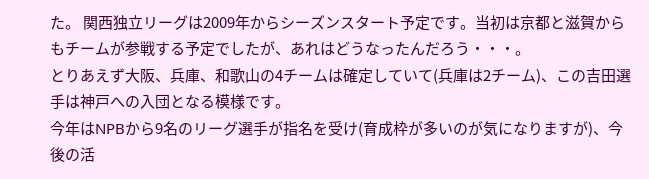た。 関西独立リーグは2009年からシーズンスタート予定です。当初は京都と滋賀からもチームが参戦する予定でしたが、あれはどうなったんだろう・・・。
とりあえず大阪、兵庫、和歌山の4チームは確定していて(兵庫は2チーム)、この吉田選手は神戸への入団となる模様です。
今年はNPBから9名のリーグ選手が指名を受け(育成枠が多いのが気になりますが)、今後の活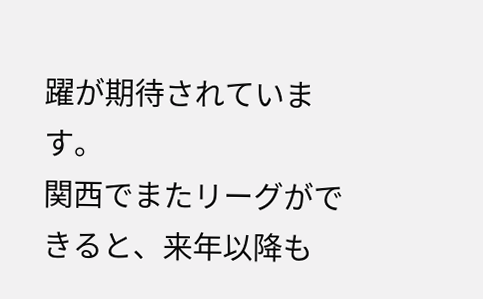躍が期待されています。
関西でまたリーグができると、来年以降も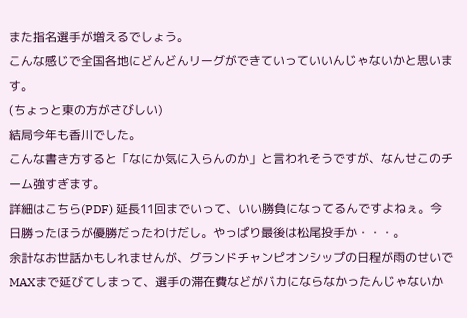また指名選手が増えるでしょう。
こんな感じで全国各地にどんどんリーグができていっていいんじゃないかと思います。
(ちょっと東の方がさびしい)
結局今年も香川でした。
こんな書き方すると「なにか気に入らんのか」と言われそうですが、なんせこのチーム強すぎます。
詳細はこちら(PDF) 延長11回までいって、いい勝負になってるんですよねぇ。今日勝ったほうが優勝だったわけだし。やっぱり最後は松尾投手か・・・。
余計なお世話かもしれませんが、グランドチャンピオンシップの日程が雨のせいでMAXまで延びてしまって、選手の滞在費などがバカにならなかったんじゃないか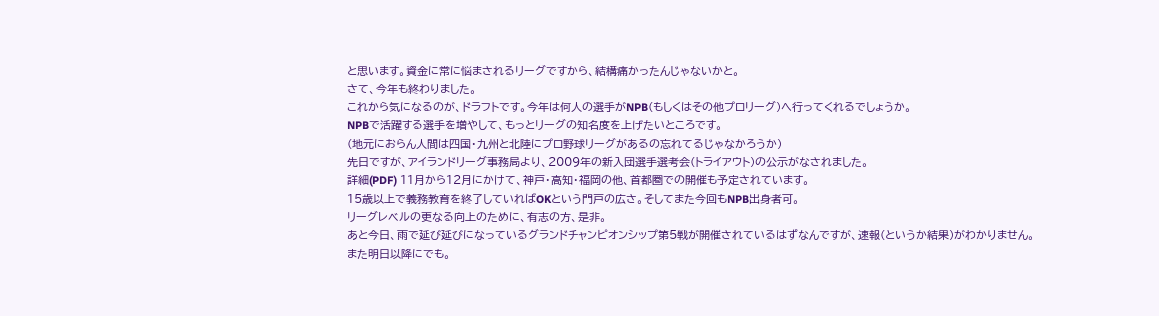と思います。資金に常に悩まされるリーグですから、結構痛かったんじゃないかと。
さて、今年も終わりました。
これから気になるのが、ドラフトです。今年は何人の選手がNPB(もしくはその他プロリーグ)へ行ってくれるでしょうか。
NPBで活躍する選手を増やして、もっとリーグの知名度を上げたいところです。
(地元におらん人間は四国・九州と北陸にプロ野球リーグがあるの忘れてるじゃなかろうか)
先日ですが、アイランドリーグ事務局より、2009年の新入団選手選考会(トライアウト)の公示がなされました。
詳細(PDF) 11月から12月にかけて、神戸・高知・福岡の他、首都圏での開催も予定されています。
15歳以上で義務教育を終了していればOKという門戸の広さ。そしてまた今回もNPB出身者可。
リーグレベルの更なる向上のために、有志の方、是非。
あと今日、雨で延び延びになっているグランドチャンピオンシップ第5戦が開催されているはずなんですが、速報(というか結果)がわかりません。
また明日以降にでも。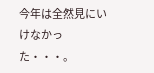今年は全然見にいけなかった・・・。